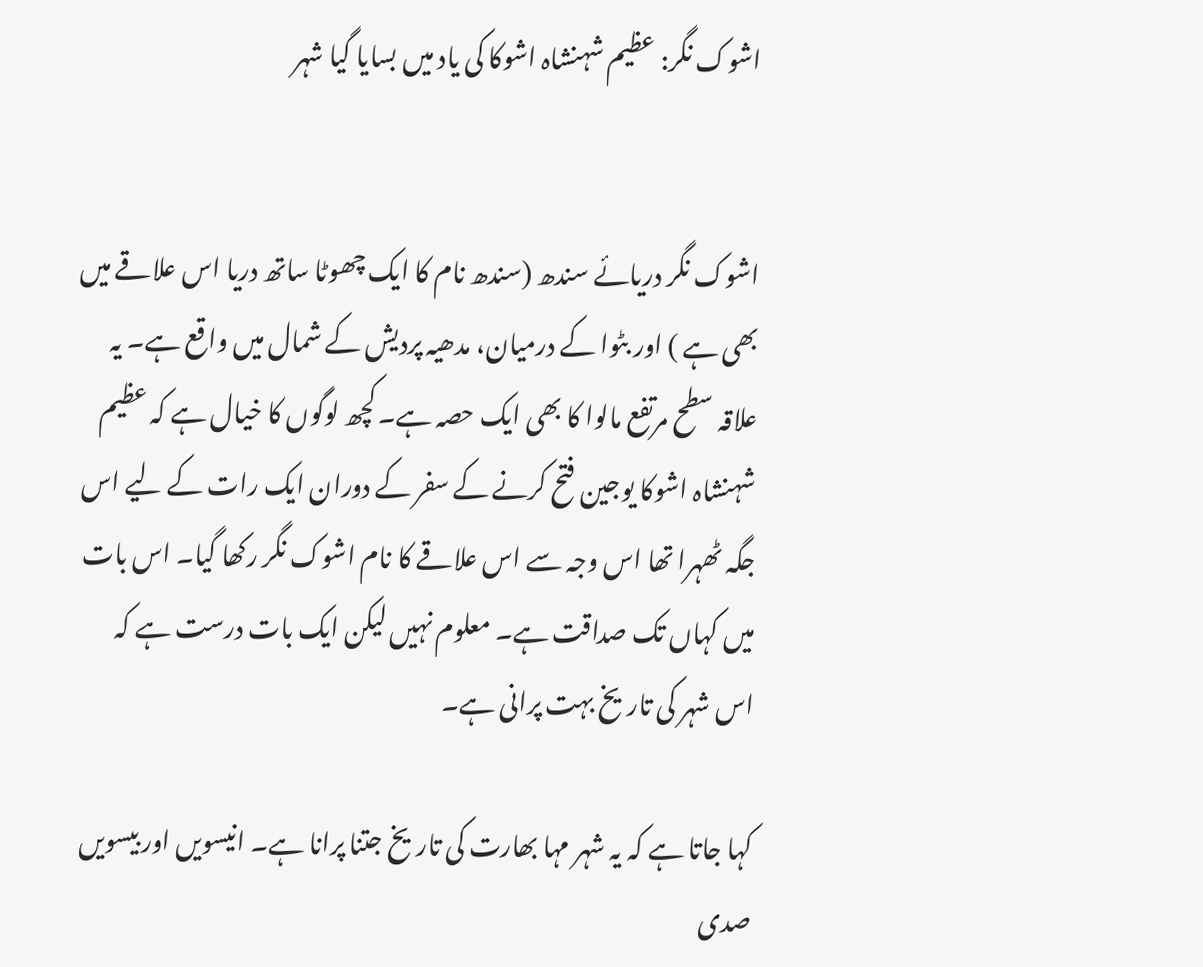اشوک نگر: عظیم شہنشاہ اشوکا کی یاد میں بسایا گیا شہر


اشوک نگر دریائے سندھ (سندھ نام کا ایک چھوٹا ساتھ دریا اس علاقے میں بھی ہے ) اور بٹوا کے درمیان، مدھیہ پردیش کے شمال میں واقع ہے۔ یہ علاقہ سطح مرتفع مالوا کا بھی ایک حصہ ہے۔ کچھ لوگوں کا خیال ہے کہ عظیم شہنشاہ اشوکا یوجین فتح کرنے کے سفر کے دوران ایک رات کے لیے اس جگہ ٹھہرا تھا اس وجہ سے اس علاقے کا نام اشوک نگر رکھا گیا۔ اس بات میں کہاں تک صداقت ہے۔ معلوم نہیں لیکن ایک بات درست ہے کہ اس شہر کی تاریخ بہت پرانی ہے۔

کہا جاتا ہے کہ یہ شہر مہا بھارت کی تاریخ جتنا پرانا ہے۔ انیسویں اور بیسویں صدی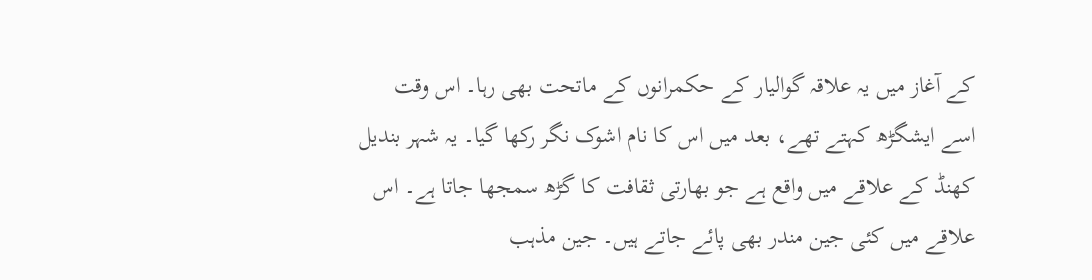کے آغاز میں یہ علاقہ گوالیار کے حکمرانوں کے ماتحت بھی رہا۔ اس وقت اسے ایشگڑھ کہتے تھے، بعد میں اس کا نام اشوک نگر رکھا گیا۔ یہ شہر بندیل کھنڈ کے علاقے میں واقع ہے جو بھارتی ثقافت کا گڑھ سمجھا جاتا ہے۔ اس علاقے میں کئی جین مندر بھی پائے جاتے ہیں۔ جین مذہب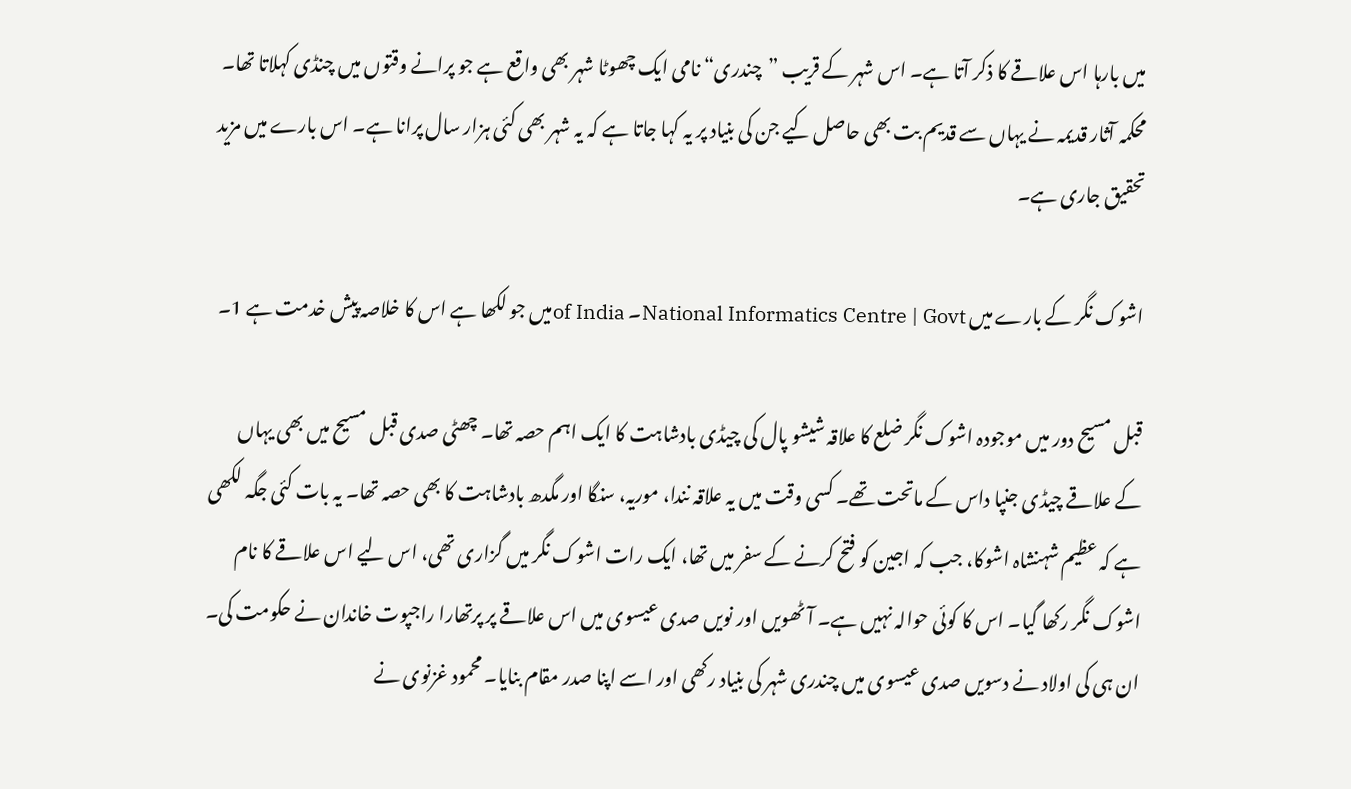میں بارہا اس علاقے کا ذکر آتا ہے۔ اس شہر کے قریب ”چندری“ نامی ایک چھوٹا شہر بھی واقع ہے جو پرانے وقتوں میں چنڈی کہلاتا تھا۔ محکمہ آثار قدیمہ نے یہاں سے قدیم بت بھی حاصل کیے جن کی بنیاد پر یہ کہا جاتا ہے کہ یہ شہر بھی کئی ہزار سال پرانا ہے۔ اس بارے میں مزید تحقیق جاری ہے۔

اشوک نگر کے بارے میں National Informatics Centre | Govt۔ of Indiaمیں جو لکھا ہے اس کا خلاصہ پیش خدمت ہے 1۔

قبل مسیح دور میں موجودہ اشوک نگر ضلع کا علاقہ شیشو پال کی چیڈی بادشاہت کا ایک اہم حصہ تھا۔ چھٹی صدی قبل مسیح میں بھی یہاں کے علاقے چیڈی جنپا داس کے ماتحت تھے۔ کسی وقت میں یہ علاقہ نندا، موریہ، سنگا اور مگدھ بادشاہت کا بھی حصہ تھا۔ یہ بات کئی جگہ لکھی ہے کہ عظیم شہنشاہ اشوکا، جب کہ اجین کو فتح کرنے کے سفر میں تھا، ایک رات اشوک نگر میں گزاری تھی، اس لیے اس علاقے کا نام اشوک نگر رکھا گیا۔ اس کا کوئی حوالہ نہیں ہے۔ آٹھویں اور نویں صدی عیسوی میں اس علاقے پر پرتھارا راجپوت خاندان نے حکومت کی۔ ان ہی کی اولاد نے دسویں صدی عیسوی میں چندری شہر کی بنیاد رکھی اور اسے اپنا صدر مقام بنایا۔ محمود غزنوی نے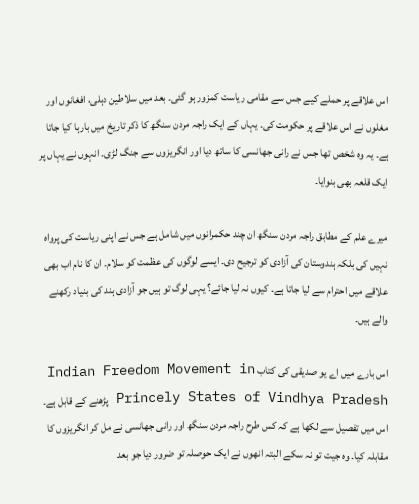اس علاقے پر حملے کیے جس سے مقامی ریاست کمزور ہو گئی۔ بعد میں سلاطین دہلی، افغانوں اور مغلوں نے اس علاقے پر حکومت کی۔ یہاں کے ایک راجہ مردن سنگھ کا ذکر تاریخ میں بارہا کیا جاتا ہے۔ یہ وہ شخص تھا جس نے رانی جھانسی کا ساتھ دیا اور انگریزوں سے جنگ لڑی۔ انہوں نے یہاں پر ایک قلعہ بھی بنوایا۔

میرے علم کے مطابق راجہ مردن سنگھ ان چند حکمرانوں میں شامل ہے جس نے اپنی ریاست کی پرواہ نہیں کی بلکہ ہندوستان کی آزادی کو ترجیح دی۔ ایسے لوگوں کی عظمت کو سلام۔ ان کا نام اب بھی علاقے میں احترام سے لیا جاتا ہے۔ کیوں نہ لیا جائے؟ یہی لوگ تو ہیں جو آزادی ہند کی بنیاد رکھنے والے ہیں۔

اس بارے میں اے یو صدیقی کی کتاب Indian Freedom Movement in Princely States of Vindhya Pradesh پڑھنے کے قابل ہے۔ اس میں تفصیل سے لکھا ہے کہ کس طرح راجہ مردن سنگھ اور رانی جھانسی نے مل کر انگریزوں کا مقابلہ کیا۔ وہ جیت تو نہ سکے البتہ انھوں نے ایک حوصلہ تو ضرور دیا جو بعد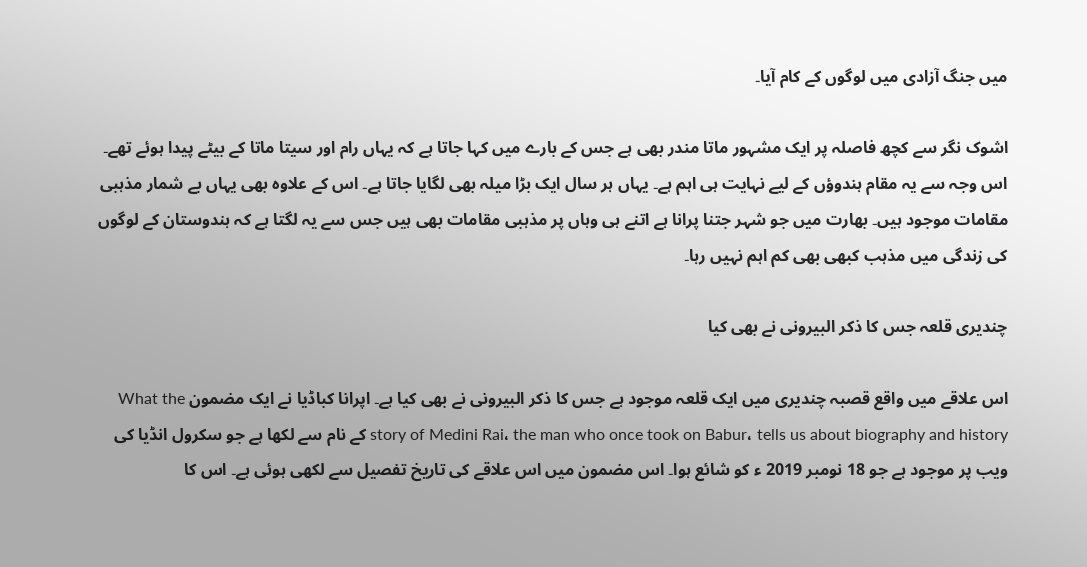میں جنگ آزادی میں لوگوں کے کام آیا۔

اشوک نگر سے کچھ فاصلہ پر ایک مشہور ماتا مندر بھی ہے جس کے بارے میں کہا جاتا ہے کہ یہاں رام اور سیتا ماتا کے بیٹے پیدا ہوئے تھے۔ اس وجہ سے یہ مقام ہندوؤں کے لیے نہایت ہی اہم ہے۔ یہاں ہر سال ایک بڑا میلہ بھی لگایا جاتا ہے۔ اس کے علاوہ بھی یہاں بے شمار مذہبی مقامات موجود ہیں۔ بھارت میں جو شہر جتنا پرانا ہے اتنے ہی وہاں پر مذہبی مقامات بھی ہیں جس سے یہ لگتا ہے کہ ہندوستان کے لوگوں کی زندگی میں مذہب کبھی بھی کم اہم نہیں رہا۔

چندیری قلعہ جس کا ذکر البیرونی نے بھی کیا

اس علاقے میں واقع قصبہ چندیری میں ایک قلعہ موجود ہے جس کا ذکر البیرونی نے بھی کیا ہے۔ اپرانا کباڈیا نے ایک مضمون What the story of Medini Rai، the man who once took on Babur، tells us about biography and history کے نام سے لکھا ہے جو سکرول انڈیا کی ویب پر موجود ہے جو 18 نومبر 2019 ء کو شائع ہوا۔ اس مضمون میں اس علاقے کی تاریخ تفصیل سے لکھی ہوئی ہے۔ اس کا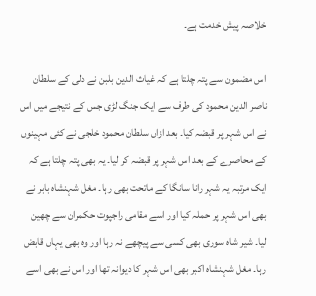خلاصہ پیش خدمت ہے۔

اس مضمون سے پتہ چلتا ہے کہ غیاث الدین بلبن نے دلی کے سلطان ناصر الدین محمود کی طرف سے ایک جنگ لڑی جس کے نتیجے میں اس نے اس شہر پر قبضہ کیا۔ بعد ازاں سلطان محمود خلجی نے کئی مہینوں کے محاصرے کے بعد اس شہر پر قبضہ کر لیا۔ یہ بھی پتہ چلتا ہے کہ ایک مرتبہ یہ شہر رانا سانگا کے ماتحت بھی رہا۔ مغل شہنشاہ بابر نے بھی اس شہر پر حملہ کیا اور اسے مقامی راجپوت حکمران سے چھین لیا۔ شیر شاہ سوری بھی کسی سے پیچھے نہ رہا اور وہ بھی یہاں قابض رہا۔ مغل شہنشاہ اکبر بھی اس شہر کا دیوانہ تھا اور اس نے بھی اسے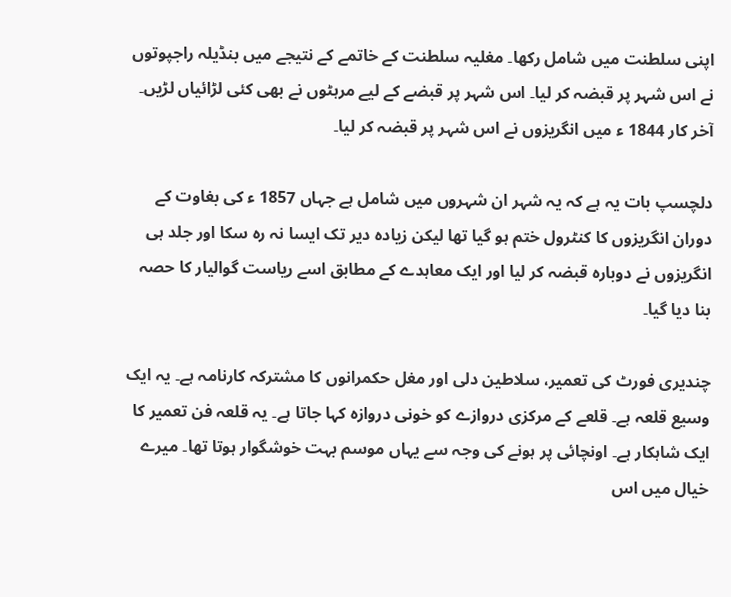اپنی سلطنت میں شامل رکھا۔ مغلیہ سلطنت کے خاتمے کے نتیجے میں بنڈیلہ راجپوتوں نے اس شہر پر قبضہ کر لیا۔ اس شہر پر قبضے کے لیے مرہٹوں نے بھی کئی لڑائیاں لڑیں۔ آخر کار 1844 ء میں انگریزوں نے اس شہر پر قبضہ کر لیا۔

دلچسپ بات یہ ہے کہ یہ شہر ان شہروں میں شامل ہے جہاں 1857 ء کی بغاوت کے دوران انگریزوں کا کنٹرول ختم ہو گیا تھا لیکن زیادہ دیر تک ایسا نہ رہ سکا اور جلد ہی انگریزوں نے دوبارہ قبضہ کر لیا اور ایک معاہدے کے مطابق اسے ریاست گوالیار کا حصہ بنا دیا گیا۔

چندیری فورٹ کی تعمیر، سلاطین دلی اور مغل حکمرانوں کا مشترکہ کارنامہ ہے۔ یہ ایک وسیع قلعہ ہے۔ قلعے کے مرکزی دروازے کو خونی دروازہ کہا جاتا ہے۔ یہ قلعہ فن تعمیر کا ایک شاہکار ہے۔ اونچائی پر ہونے کی وجہ سے یہاں موسم بہت خوشگوار ہوتا تھا۔ میرے خیال میں اس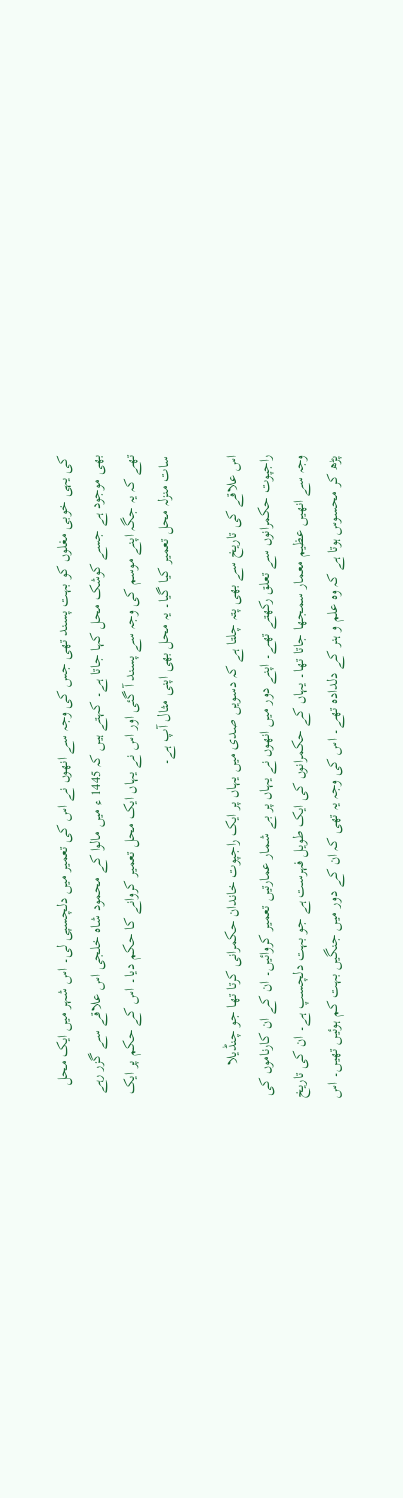کی یہی خوبی مغلوں کو بہت پسند تھی جس کی وجہ سے انھوں نے اس کی تعمیر میں دلچسپی لی۔ اس شہر میں ایک محل بھی موجود ہے جسے کوشک محل کہا جاتا ہے۔ کہتے ہیں کہ 1445 ء میں مالوا کے محمود شاہ خلجی اس علاقے سے گزر رہے تھے کہ یہ جگہ اپنے موسم کی وجہ سے پسند آ گئی اور اس نے یہاں ایک محل تعمیر کروانے کا حکم دیا۔ اس کے حکم پر ایک سات منزلہ محل تعمیر کیا گیا۔ یہ محل بھی اپنی مثال آپ ہے۔

اس علاقے کی تاریخ سے بھی پتہ چلتا ہے کہ دسویں صدی میں یہاں پر ایک راجپوت خاندان حکمرانی کرتا تھا جو چنڈیلا راجپوت حکمرانوں سے تعلق رکھتے تھے۔ اپنے دور میں انھوں نے یہاں پر بے شمار عمارتیں تعمیر کروائیں۔ ان کے ان کارناموں کی وجہ سے انھیں عظیم معمار سمجھا جاتا تھا۔ یہاں کے حکمرانوں کی ایک طویل فہرست ہے جو بہت دلچسپ ہے۔ ان کی تاریخ پڑھ کر محسوس ہوتا ہے کہ وہ علم و ہنر کے دلدادہ تھے۔ اس کی وجہ یہ تھی کہ ان کے دور میں جنگیں بہت کم ہوئیں تھیں۔ اس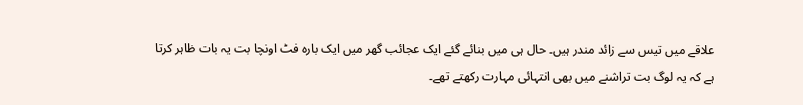علاقے میں تیس سے زائد مندر ہیں۔ حال ہی میں بنائے گئے ایک عجائب گھر میں ایک بارہ فٹ اونچا بت یہ بات ظاہر کرتا ہے کہ یہ لوگ بت تراشنے میں بھی انتہائی مہارت رکھتے تھے۔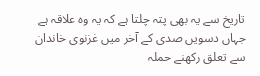تاریخ سے یہ بھی پتہ چلتا ہے کہ یہ وہ علاقہ ہے جہاں دسویں صدی کے آخر میں غزنوی خاندان سے تعلق رکھنے حملہ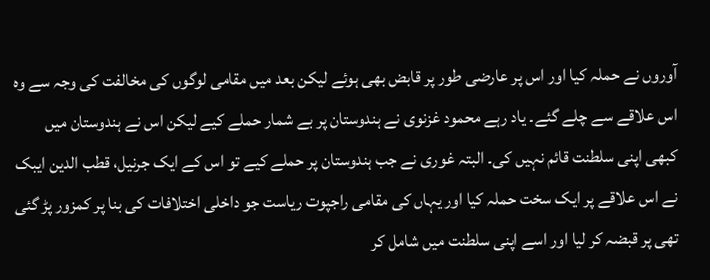آوروں نے حملہ کیا اور اس پر عارضی طور پر قابض بھی ہوئے لیکن بعد میں مقامی لوگوں کی مخالفت کی وجہ سے وہ اس علاقے سے چلے گئے۔ یاد رہے محمود غزنوی نے ہندوستان پر بے شمار حملے کیے لیکن اس نے ہندوستان میں کبھی اپنی سلطنت قائم نہیں کی۔ البتہ غوری نے جب ہندوستان پر حملے کیے تو اس کے ایک جرنیل، قطب الدین ایبک نے اس علاقے پر ایک سخت حملہ کیا اور یہاں کی مقامی راجپوت ریاست جو داخلی اختلافات کی بنا پر کمزور پڑ گئی تھی پر قبضہ کر لیا اور اسے اپنی سلطنت میں شامل کر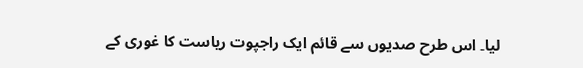لیا۔ اس طرح صدیوں سے قائم ایک راجپوت ریاست کا غوری کے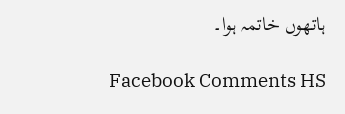ہاتھوں خاتمہ ہوا۔

Facebook Comments HS